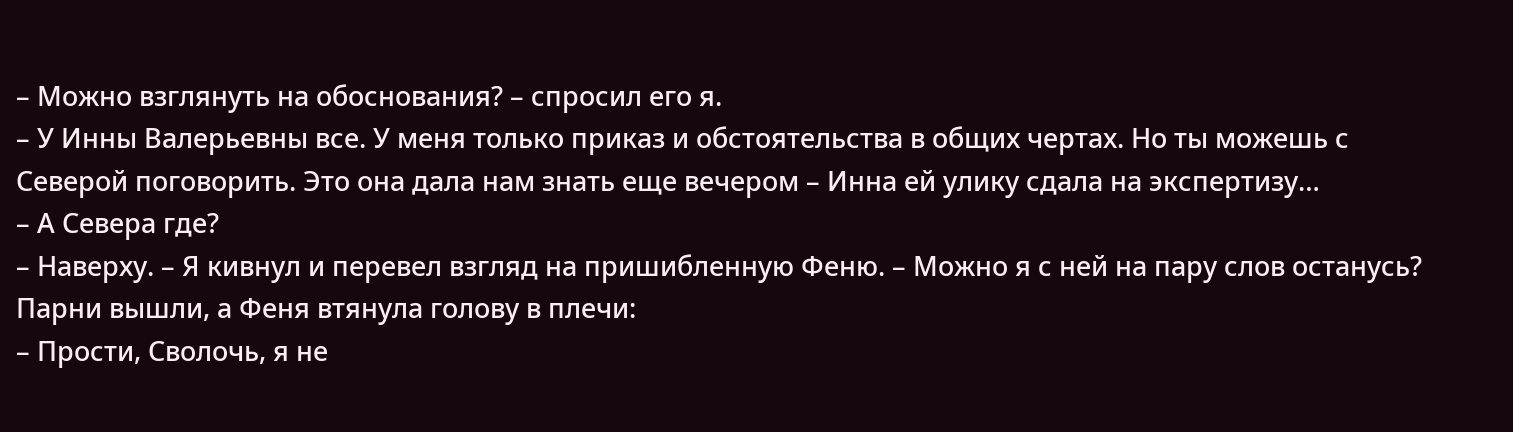– Можно взглянуть на обоснования? – спросил его я.
– У Инны Валерьевны все. У меня только приказ и обстоятельства в общих чертах. Но ты можешь с Северой поговорить. Это она дала нам знать еще вечером – Инна ей улику сдала на экспертизу…
– А Севера где?
– Наверху. – Я кивнул и перевел взгляд на пришибленную Феню. – Можно я с ней на пару слов останусь?
Парни вышли, а Феня втянула голову в плечи:
– Прости, Сволочь, я не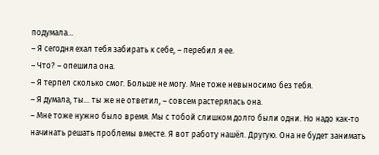подумала…
– Я сегодня ехал тебя забирать к себе, – перебил я ее.
– Что? – опешила она.
– Я терпел сколько смог. Больше не могу. Мне тоже невыносимо без тебя.
– Я думала, ты… ты же не ответил, – совсем растерялась она.
– Мне тоже нужно было время. Мы с тобой слишком долго были одни. Но надо как-то начинать решать проблемы вместе. Я вот работу нашёл. Другую. Она не будет занимать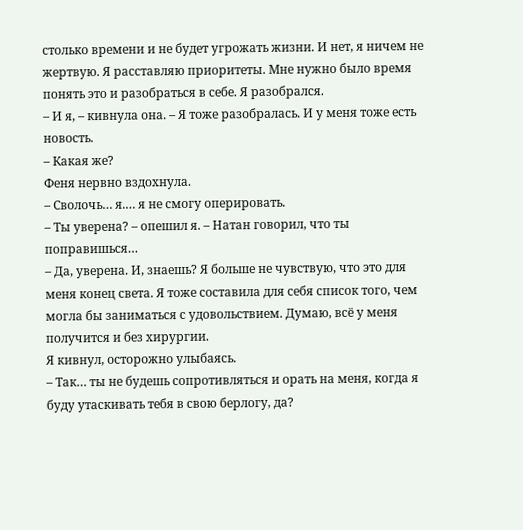столько времени и не будет угрожать жизни. И нет, я ничем не жертвую. Я расставляю приоритеты. Мне нужно было время понять это и разобраться в себе. Я разобрался.
– И я, – кивнула она. – Я тоже разобралась. И у меня тоже есть новость.
– Какая же?
Феня нервно вздохнула.
– Сволочь… я.… я не смогу оперировать.
– Ты уверена? – опешил я. – Натан говорил, что ты поправишься…
– Да, уверена. И, знаешь? Я больше не чувствую, что это для меня конец света. Я тоже составила для себя список того, чем могла бы заниматься с удовольствием. Думаю, всё у меня получится и без хирургии.
Я кивнул, осторожно улыбаясь.
– Так… ты не будешь сопротивляться и орать на меня, когда я буду утаскивать тебя в свою берлогу, да?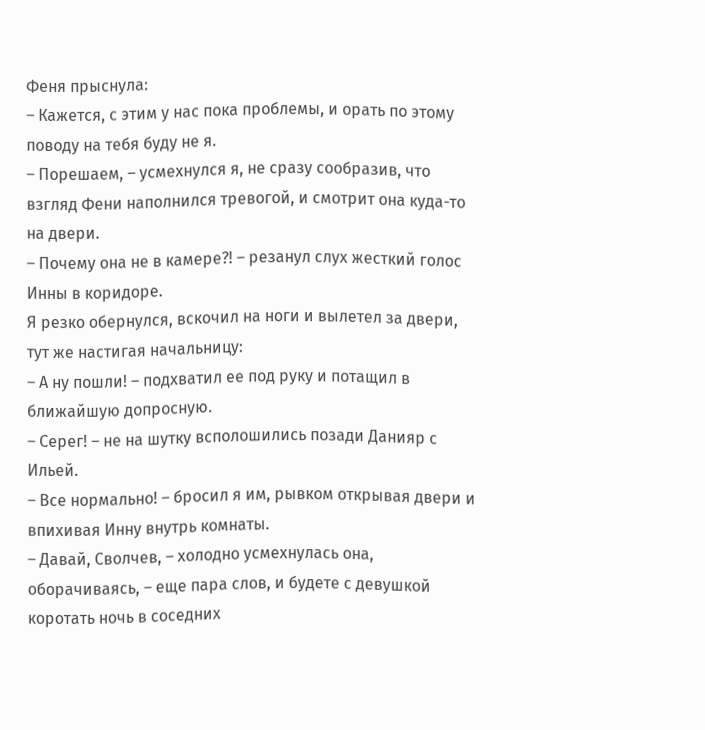Феня прыснула:
– Кажется, с этим у нас пока проблемы, и орать по этому поводу на тебя буду не я.
– Порешаем, – усмехнулся я, не сразу сообразив, что взгляд Фени наполнился тревогой, и смотрит она куда-то на двери.
– Почему она не в камере?! – резанул слух жесткий голос Инны в коридоре.
Я резко обернулся, вскочил на ноги и вылетел за двери, тут же настигая начальницу:
– А ну пошли! – подхватил ее под руку и потащил в ближайшую допросную.
– Серег! – не на шутку всполошились позади Данияр с Ильей.
– Все нормально! – бросил я им, рывком открывая двери и впихивая Инну внутрь комнаты.
– Давай, Сволчев, – холодно усмехнулась она, оборачиваясь, – еще пара слов, и будете с девушкой коротать ночь в соседних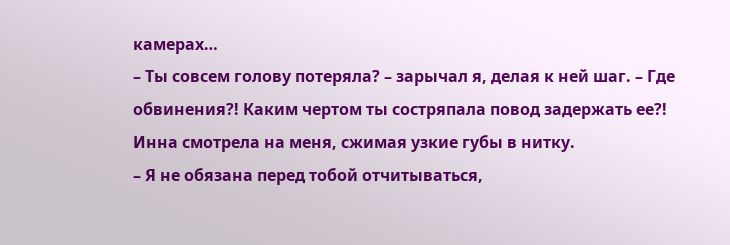камерах…
– Ты совсем голову потеряла? – зарычал я, делая к ней шаг. – Где обвинения?! Каким чертом ты состряпала повод задержать ее?!
Инна смотрела на меня, сжимая узкие губы в нитку.
– Я не обязана перед тобой отчитываться,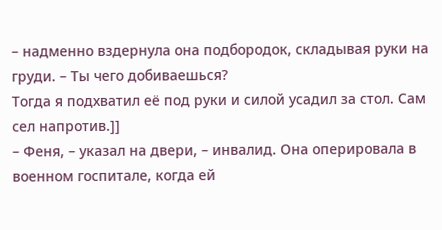– надменно вздернула она подбородок, складывая руки на груди. – Ты чего добиваешься?
Тогда я подхватил её под руки и силой усадил за стол. Сам сел напротив.]]
– Феня, – указал на двери, – инвалид. Она оперировала в военном госпитале, когда ей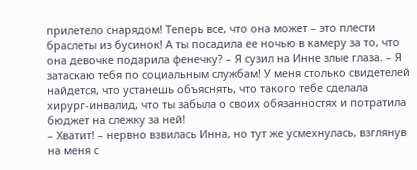прилетело снарядом! Теперь все, что она может – это плести браслеты из бусинок! А ты посадила ее ночью в камеру за то, что она девочке подарила фенечку? – Я сузил на Инне злые глаза. – Я затаскаю тебя по социальным службам! У меня столько свидетелей найдется, что устанешь объяснять, что такого тебе сделала хирург-инвалид, что ты забыла о своих обязанностях и потратила бюджет на слежку за ней!
– Хватит! – нервно взвилась Инна, но тут же усмехнулась, взглянув на меня с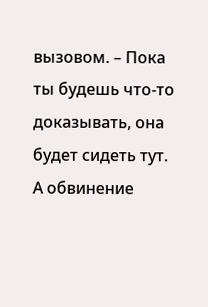вызовом. – Пока ты будешь что-то доказывать, она будет сидеть тут. А обвинение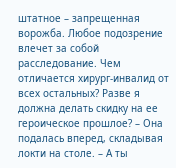штатное – запрещенная ворожба. Любое подозрение влечет за собой расследование. Чем отличается хирург-инвалид от всех остальных? Разве я должна делать скидку на ее героическое прошлое? – Она подалась вперед, складывая локти на столе. – А ты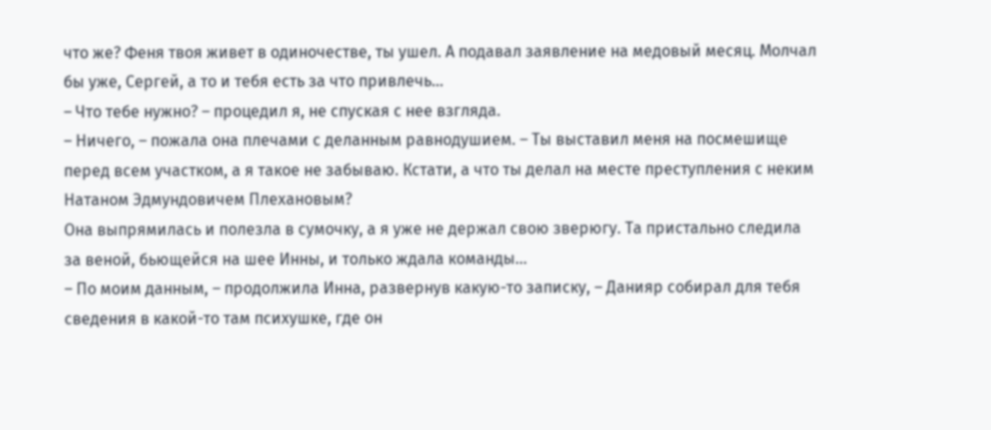что же? Феня твоя живет в одиночестве, ты ушел. А подавал заявление на медовый месяц. Молчал бы уже, Сергей, а то и тебя есть за что привлечь…
– Что тебе нужно? – процедил я, не спуская с нее взгляда.
– Ничего, – пожала она плечами с деланным равнодушием. – Ты выставил меня на посмешище перед всем участком, а я такое не забываю. Кстати, а что ты делал на месте преступления с неким Натаном Эдмундовичем Плехановым?
Она выпрямилась и полезла в сумочку, а я уже не держал свою зверюгу. Та пристально следила за веной, бьющейся на шее Инны, и только ждала команды…
– По моим данным, – продолжила Инна, развернув какую-то записку, – Данияр собирал для тебя сведения в какой-то там психушке, где он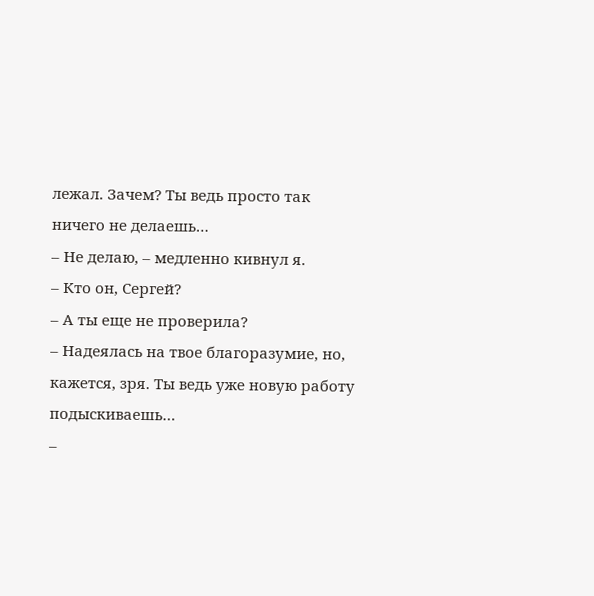лежал. Зачем? Ты ведь просто так ничего не делаешь…
– Не делаю, – медленно кивнул я.
– Кто он, Сергей?
– А ты еще не проверила?
– Надеялась на твое благоразумие, но, кажется, зря. Ты ведь уже новую работу подыскиваешь…
–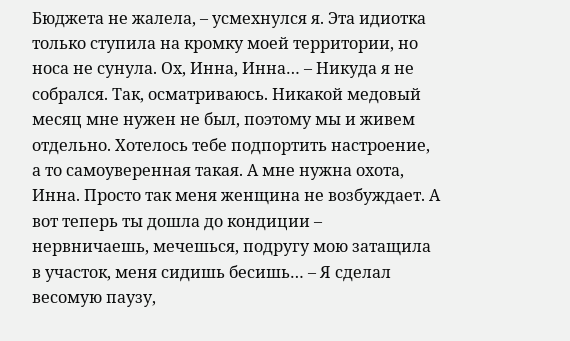Бюджета не жалела, – усмехнулся я. Эта идиотка только ступила на кромку моей территории, но носа не сунула. Ох, Инна, Инна… – Никуда я не собрался. Так, осматриваюсь. Никакой медовый месяц мне нужен не был, поэтому мы и живем отдельно. Хотелось тебе подпортить настроение, а то самоуверенная такая. А мне нужна охота, Инна. Просто так меня женщина не возбуждает. А вот теперь ты дошла до кондиции – нервничаешь, мечешься, подругу мою затащила в участок, меня сидишь бесишь… – Я сделал весомую паузу,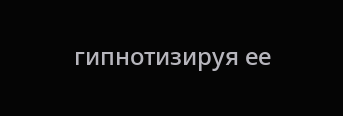гипнотизируя ее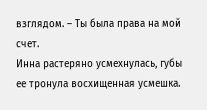взглядом. – Ты была права на мой счет.
Инна растеряно усмехнулась, губы ее тронула восхищенная усмешка.